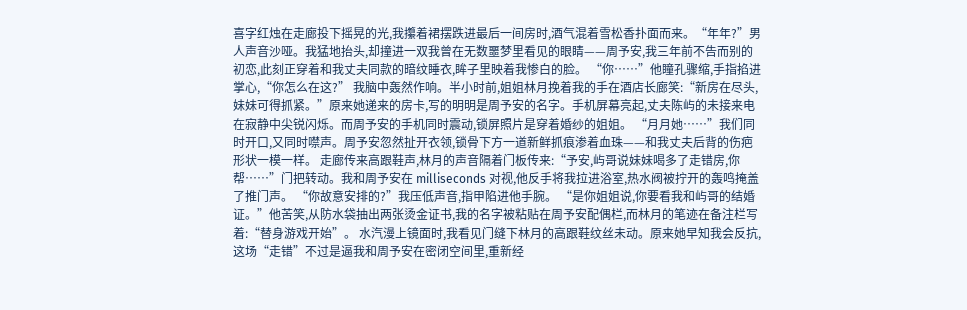喜字红烛在走廊投下摇晃的光,我攥着裙摆跌进最后一间房时,酒气混着雪松香扑面而来。“年年?”男人声音沙哑。我猛地抬头,却撞进一双我曾在无数噩梦里看见的眼睛——周予安,我三年前不告而别的初恋,此刻正穿着和我丈夫同款的暗纹睡衣,眸子里映着我惨白的脸。 “你……”他瞳孔骤缩,手指掐进掌心,“你怎么在这?” 我脑中轰然作响。半小时前,姐姐林月挽着我的手在酒店长廊笑:“新房在尽头,妹妹可得抓紧。”原来她递来的房卡,写的明明是周予安的名字。手机屏幕亮起,丈夫陈屿的未接来电在寂静中尖锐闪烁。而周予安的手机同时震动,锁屏照片是穿着婚纱的姐姐。 “月月她……”我们同时开口,又同时噤声。周予安忽然扯开衣领,锁骨下方一道新鲜抓痕渗着血珠——和我丈夫后背的伤疤形状一模一样。 走廊传来高跟鞋声,林月的声音隔着门板传来:“予安,屿哥说妹妹喝多了走错房,你帮……”门把转动。我和周予安在 milliseconds 对视,他反手将我拉进浴室,热水阀被拧开的轰鸣掩盖了推门声。 “你故意安排的?”我压低声音,指甲陷进他手腕。 “是你姐姐说,你要看我和屿哥的结婚证。”他苦笑,从防水袋抽出两张烫金证书,我的名字被粘贴在周予安配偶栏,而林月的笔迹在备注栏写着:“替身游戏开始”。 水汽漫上镜面时,我看见门缝下林月的高跟鞋纹丝未动。原来她早知我会反抗,这场“走错”不过是逼我和周予安在密闭空间里,重新经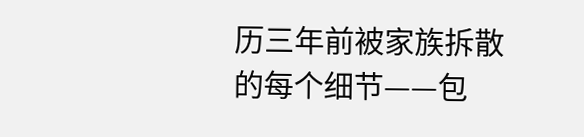历三年前被家族拆散的每个细节——包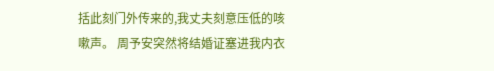括此刻门外传来的,我丈夫刻意压低的咳嗽声。 周予安突然将结婚证塞进我内衣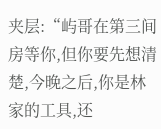夹层:“屿哥在第三间房等你,但你要先想清楚,今晚之后,你是林家的工具,还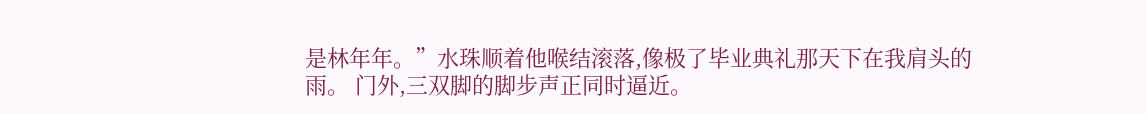是林年年。”水珠顺着他喉结滚落,像极了毕业典礼那天下在我肩头的雨。 门外,三双脚的脚步声正同时逼近。